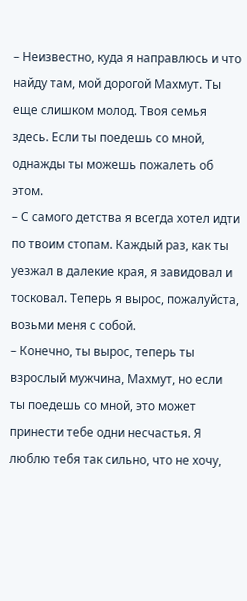– Неизвестно, куда я направлюсь и что найду там, мой дорогой Махмут. Ты еще слишком молод. Твоя семья здесь. Если ты поедешь со мной, однажды ты можешь пожалеть об этом.
– С самого детства я всегда хотел идти по твоим стопам. Каждый раз, как ты уезжал в далекие края, я завидовал и тосковал. Теперь я вырос, пожалуйста, возьми меня с собой.
– Конечно, ты вырос, теперь ты взрослый мужчина, Махмут, но если ты поедешь со мной, это может принести тебе одни несчастья. Я люблю тебя так сильно, что не хочу,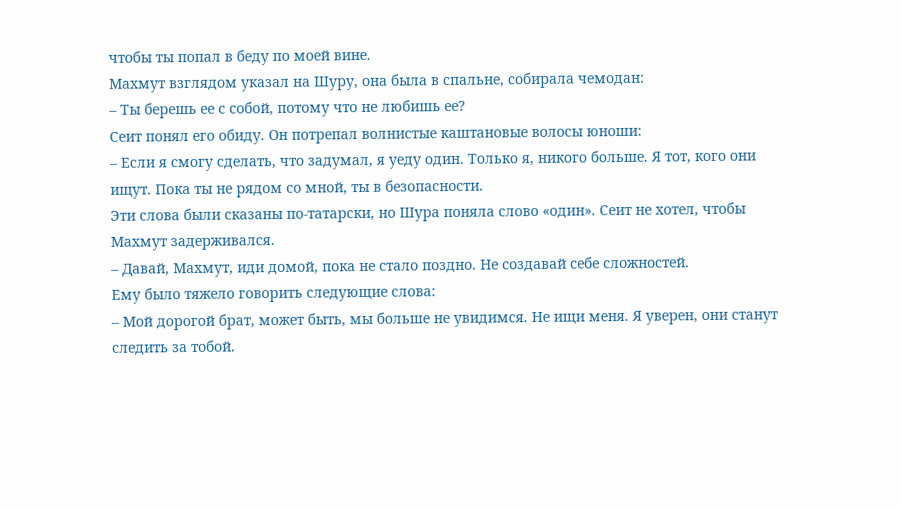чтобы ты попал в беду по моей вине.
Махмут взглядом указал на Шуру, она была в спальне, собирала чемодан:
– Ты берешь ее с собой, потому что не любишь ее?
Сеит понял его обиду. Он потрепал волнистые каштановые волосы юноши:
– Если я смогу сделать, что задумал, я уеду один. Только я, никого больше. Я тот, кого они ищут. Пока ты не рядом со мной, ты в безопасности.
Эти слова были сказаны по-татарски, но Шура поняла слово «один». Сеит не хотел, чтобы Махмут задерживался.
– Давай, Махмут, иди домой, пока не стало поздно. Не создавай себе сложностей.
Ему было тяжело говорить следующие слова:
– Мой дорогой брат, может быть, мы больше не увидимся. Не ищи меня. Я уверен, они станут следить за тобой.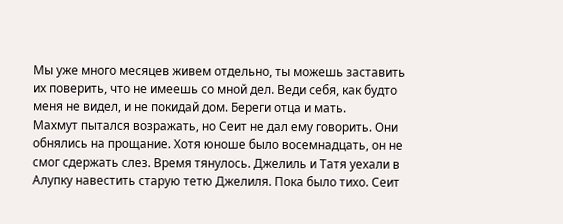Мы уже много месяцев живем отдельно, ты можешь заставить их поверить, что не имеешь со мной дел. Веди себя, как будто меня не видел, и не покидай дом. Береги отца и мать.
Махмут пытался возражать, но Сеит не дал ему говорить. Они обнялись на прощание. Хотя юноше было восемнадцать, он не смог сдержать слез. Время тянулось. Джелиль и Татя уехали в Алупку навестить старую тетю Джелиля. Пока было тихо. Сеит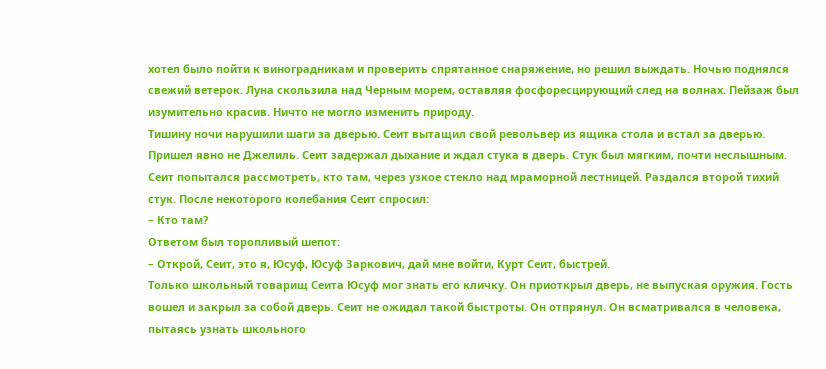хотел было пойти к виноградникам и проверить спрятанное снаряжение, но решил выждать. Ночью поднялся свежий ветерок. Луна скользила над Черным морем, оставляя фосфоресцирующий след на волнах. Пейзаж был изумительно красив. Ничто не могло изменить природу.
Тишину ночи нарушили шаги за дверью. Сеит вытащил свой револьвер из ящика стола и встал за дверью. Пришел явно не Джелиль. Сеит задержал дыхание и ждал стука в дверь. Стук был мягким, почти неслышным. Сеит попытался рассмотреть, кто там, через узкое стекло над мраморной лестницей. Раздался второй тихий стук. После некоторого колебания Сеит спросил:
– Кто там?
Ответом был торопливый шепот:
– Открой, Сеит, это я, Юсуф, Юсуф Заркович, дай мне войти, Курт Сеит, быстрей.
Только школьный товарищ Сеита Юсуф мог знать его кличку. Он приоткрыл дверь, не выпуская оружия. Гость вошел и закрыл за собой дверь. Сеит не ожидал такой быстроты. Он отпрянул. Он всматривался в человека, пытаясь узнать школьного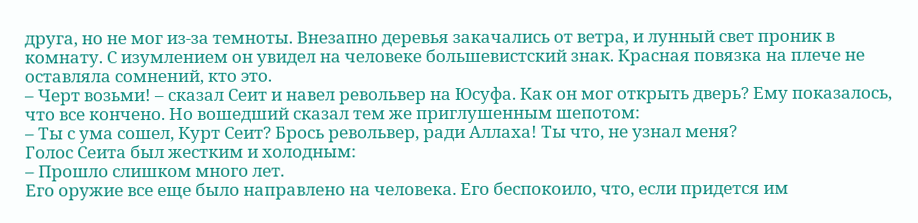друга, но не мог из-за темноты. Внезапно деревья закачались от ветра, и лунный свет проник в комнату. С изумлением он увидел на человеке большевистский знак. Красная повязка на плече не оставляла сомнений, кто это.
– Черт возьми! – сказал Сеит и навел револьвер на Юсуфа. Как он мог открыть дверь? Ему показалось, что все кончено. Но вошедший сказал тем же приглушенным шепотом:
– Ты с ума сошел, Курт Сеит? Брось револьвер, ради Аллаха! Ты что, не узнал меня?
Голос Сеита был жестким и холодным:
– Прошло слишком много лет.
Его оружие все еще было направлено на человека. Его беспокоило, что, если придется им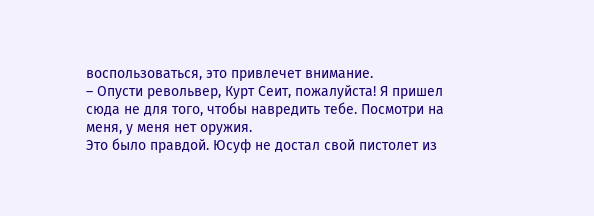воспользоваться, это привлечет внимание.
– Опусти револьвер, Курт Сеит, пожалуйста! Я пришел сюда не для того, чтобы навредить тебе. Посмотри на меня, у меня нет оружия.
Это было правдой. Юсуф не достал свой пистолет из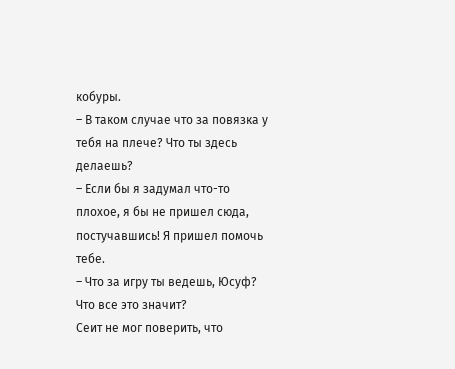кобуры.
– В таком случае что за повязка у тебя на плече? Что ты здесь делаешь?
– Если бы я задумал что-то плохое, я бы не пришел сюда, постучавшись! Я пришел помочь тебе.
– Что за игру ты ведешь, Юсуф? Что все это значит?
Сеит не мог поверить, что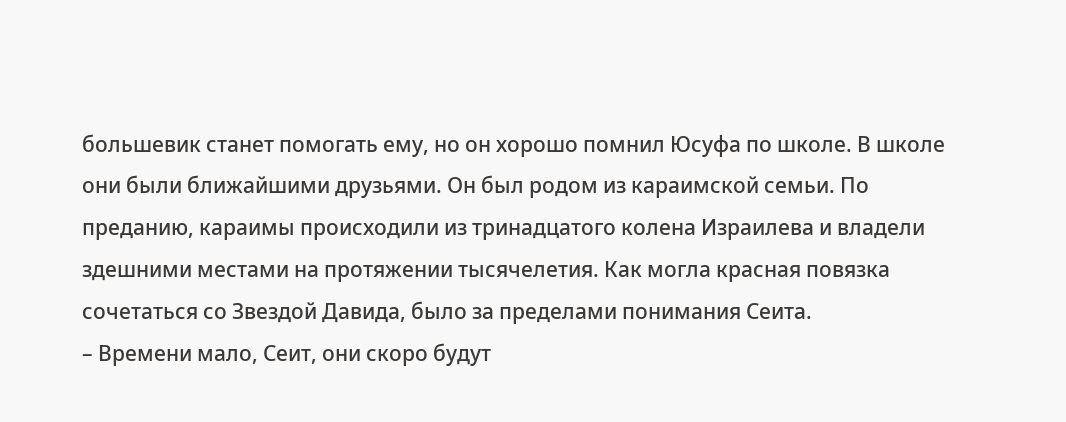большевик станет помогать ему, но он хорошо помнил Юсуфа по школе. В школе они были ближайшими друзьями. Он был родом из караимской семьи. По преданию, караимы происходили из тринадцатого колена Израилева и владели здешними местами на протяжении тысячелетия. Как могла красная повязка сочетаться со Звездой Давида, было за пределами понимания Сеита.
– Времени мало, Сеит, они скоро будут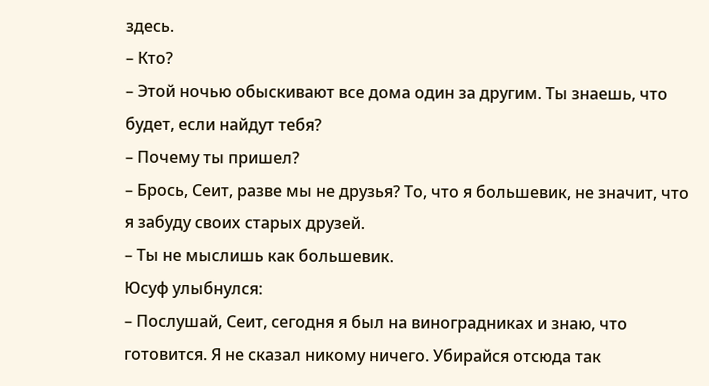здесь.
– Кто?
– Этой ночью обыскивают все дома один за другим. Ты знаешь, что будет, если найдут тебя?
– Почему ты пришел?
– Брось, Сеит, разве мы не друзья? То, что я большевик, не значит, что я забуду своих старых друзей.
– Ты не мыслишь как большевик.
Юсуф улыбнулся:
– Послушай, Сеит, сегодня я был на виноградниках и знаю, что готовится. Я не сказал никому ничего. Убирайся отсюда так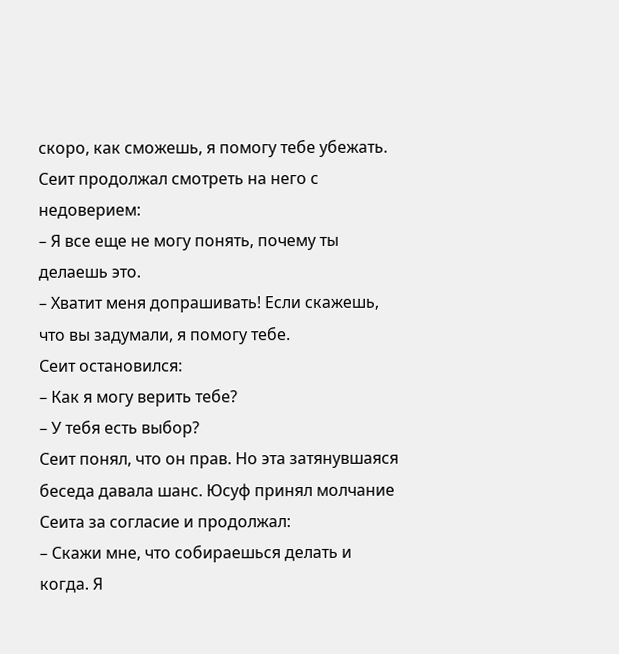скоро, как сможешь, я помогу тебе убежать.
Сеит продолжал смотреть на него с недоверием:
– Я все еще не могу понять, почему ты делаешь это.
– Хватит меня допрашивать! Если скажешь, что вы задумали, я помогу тебе.
Сеит остановился:
– Как я могу верить тебе?
– У тебя есть выбор?
Сеит понял, что он прав. Но эта затянувшаяся беседа давала шанс. Юсуф принял молчание Сеита за согласие и продолжал:
– Скажи мне, что собираешься делать и когда. Я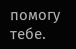помогу тебе.